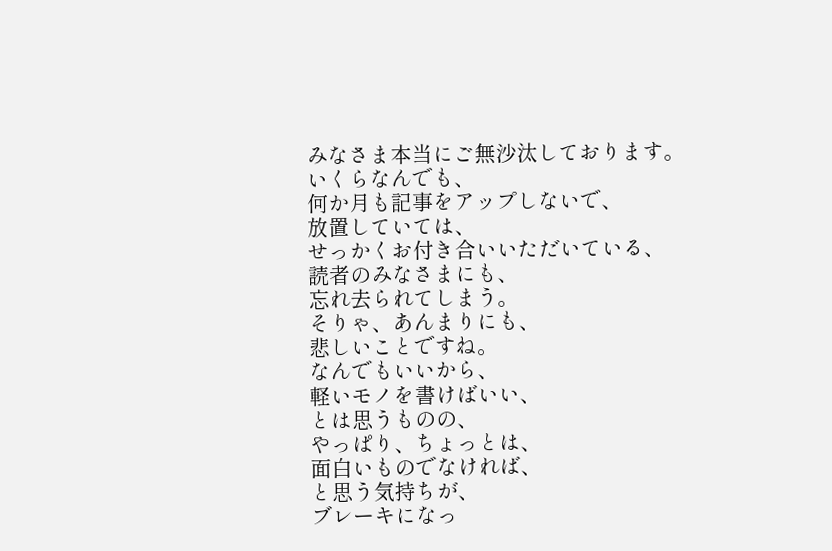みなさま本当にご無沙汰しております。
いくらなんでも、
何か月も記事をアップしないで、
放置していては、
せっかくお付き合いいただいている、
読者のみなさまにも、
忘れ去られてしまう。
そりゃ、あんまりにも、
悲しいことですね。
なんでもいいから、
軽いモノを書けばいい、
とは思うものの、
やっぱり、ちょっとは、
面白いものでなければ、
と思う気持ちが、
ブレーキになっ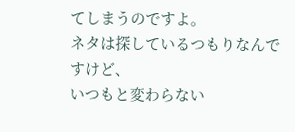てしまうのですよ。
ネタは探しているつもりなんですけど、
いつもと変わらない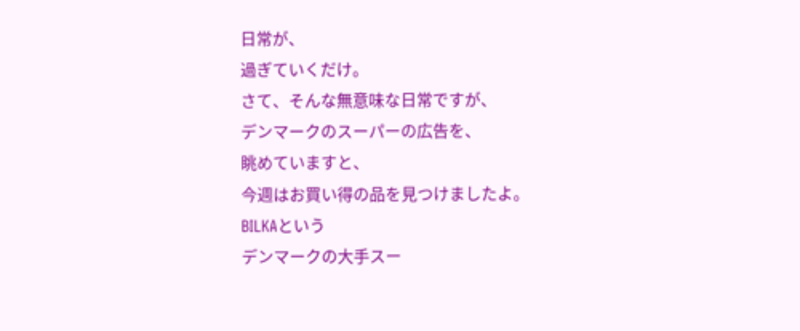日常が、
過ぎていくだけ。
さて、そんな無意味な日常ですが、
デンマークのスーパーの広告を、
眺めていますと、
今週はお買い得の品を見つけましたよ。
BILKAという
デンマークの大手スー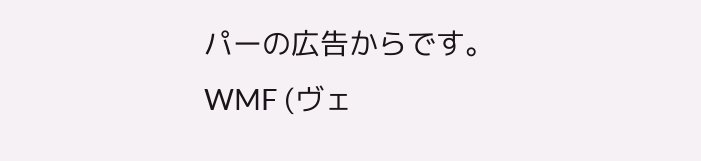パーの広告からです。
WMF (ヴェ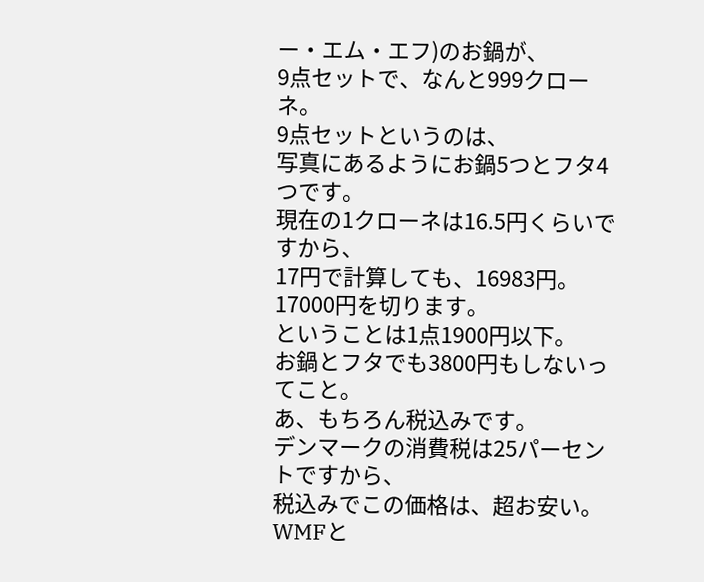ー・エム・エフ)のお鍋が、
9点セットで、なんと999クローネ。
9点セットというのは、
写真にあるようにお鍋5つとフタ4つです。
現在の1クローネは16.5円くらいですから、
17円で計算しても、16983円。
17000円を切ります。
ということは1点1900円以下。
お鍋とフタでも3800円もしないってこと。
あ、もちろん税込みです。
デンマークの消費税は25パーセントですから、
税込みでこの価格は、超お安い。
WMFと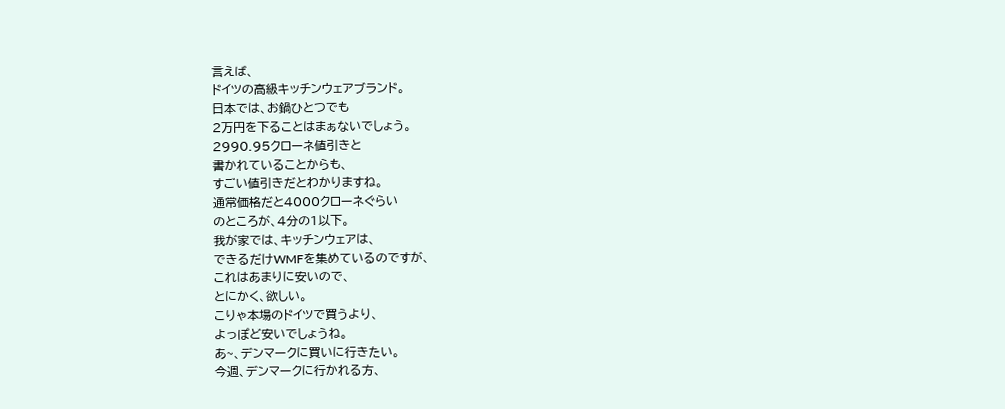言えば、
ドイツの高級キッチンウェアブランド。
日本では、お鍋ひとつでも
2万円を下ることはまぁないでしょう。
2990.95クローネ値引きと
書かれていることからも、
すごい値引きだとわかりますね。
通常価格だと4000クローネぐらい
のところが、4分の1以下。
我が家では、キッチンウェアは、
できるだけWMFを集めているのですが、
これはあまりに安いので、
とにかく、欲しい。
こりゃ本場のドイツで買うより、
よっぽど安いでしょうね。
あ~、デンマークに買いに行きたい。
今週、デンマークに行かれる方、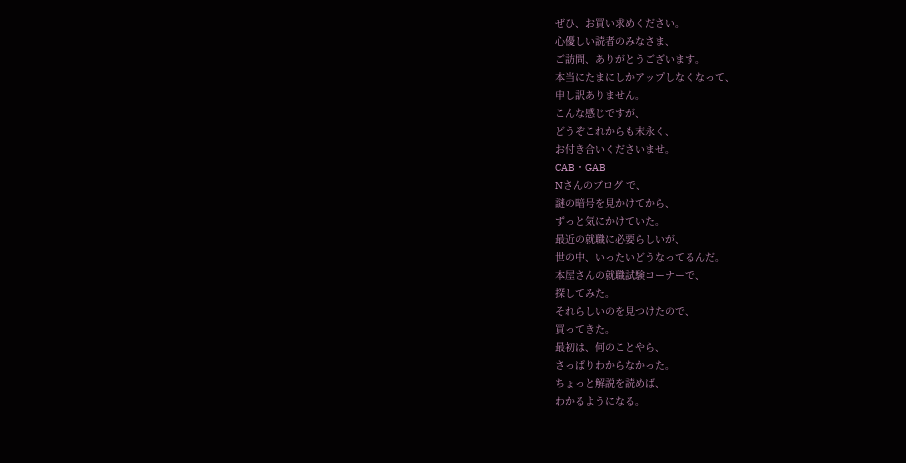ぜひ、お買い求めください。
心優しい読者のみなさま、
ご訪問、ありがとうございます。
本当にたまにしかアップしなくなって、
申し訳ありません。
こんな感じですが、
どうぞこれからも末永く、
お付き合いくださいませ。
CAB・GAB
Nさんのブログ で、
謎の暗号を見かけてから、
ずっと気にかけていた。
最近の就職に必要らしいが、
世の中、いったいどうなってるんだ。
本屋さんの就職試験コーナーで、
探してみた。
それらしいのを見つけたので、
買ってきた。
最初は、何のことやら、
さっぱりわからなかった。
ちょっと解説を読めば、
わかるようになる。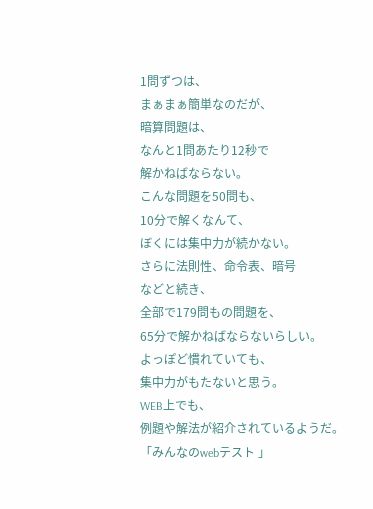1問ずつは、
まぁまぁ簡単なのだが、
暗算問題は、
なんと1問あたり12秒で
解かねばならない。
こんな問題を50問も、
10分で解くなんて、
ぼくには集中力が続かない。
さらに法則性、命令表、暗号
などと続き、
全部で179問もの問題を、
65分で解かねばならないらしい。
よっぽど慣れていても、
集中力がもたないと思う。
WEB上でも、
例題や解法が紹介されているようだ。
「みんなのwebテスト 」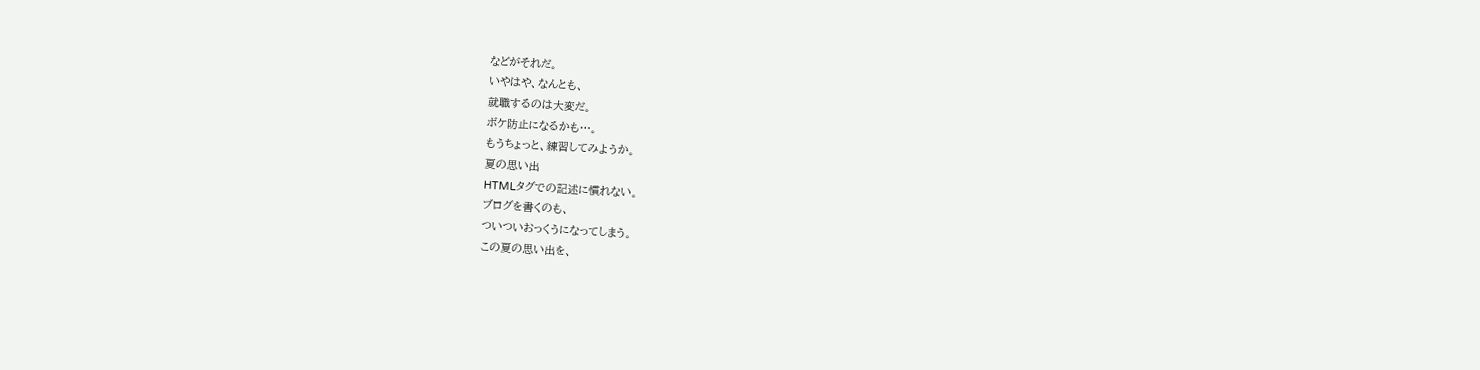などがそれだ。
いやはや、なんとも、
就職するのは大変だ。
ボケ防止になるかも…。
もうちょっと、練習してみようか。
夏の思い出
HTMLタグでの記述に慣れない。
ブログを書くのも、
ついついおっくうになってしまう。
この夏の思い出を、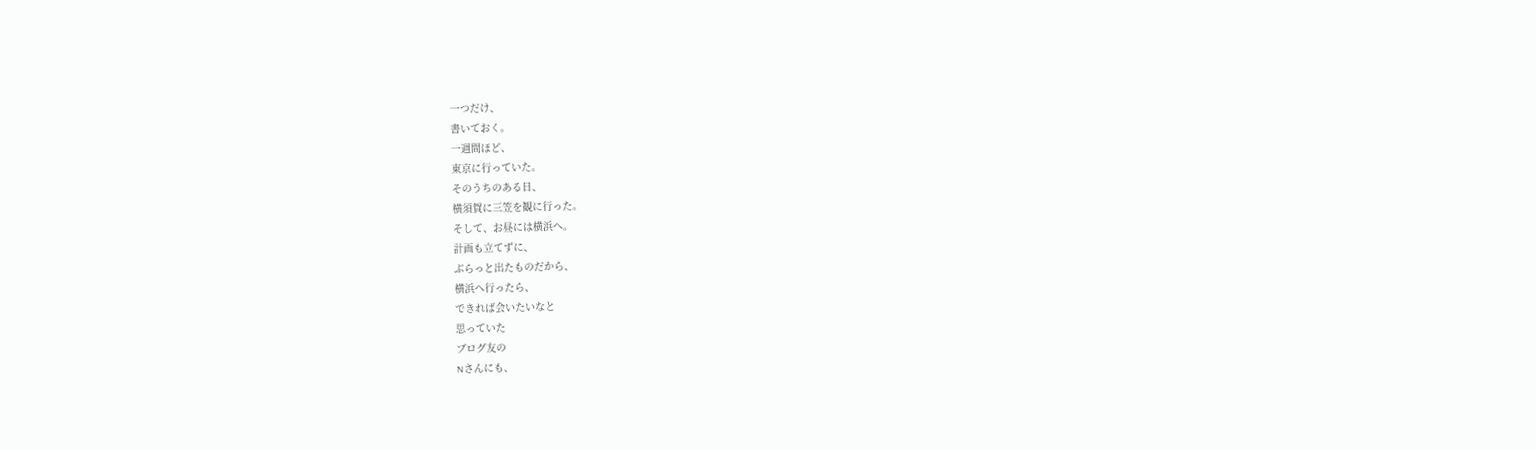一つだけ、
書いておく。
一週間ほど、
東京に行っていた。
そのうちのある日、
横須賀に三笠を観に行った。
そして、お昼には横浜へ。
計画も立てずに、
ぶらっと出たものだから、
横浜へ行ったら、
できれば会いたいなと
思っていた
ブログ友の
Nさんにも、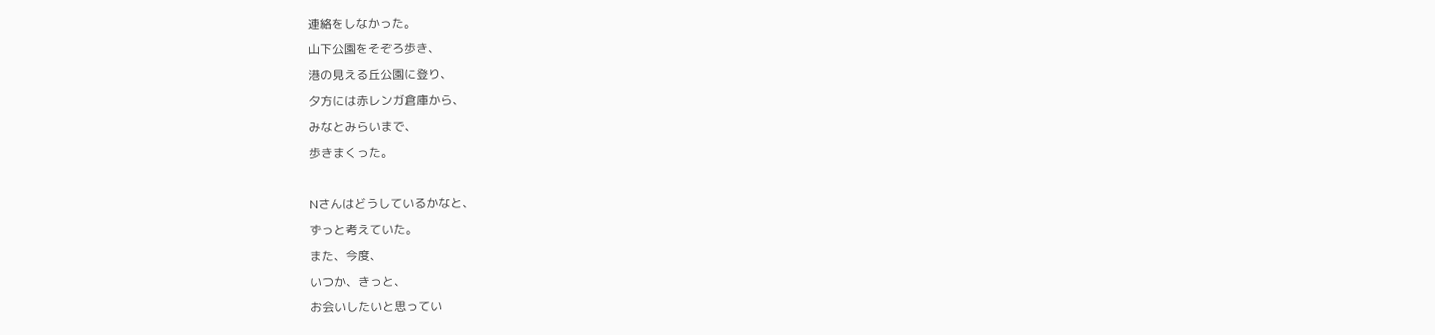連絡をしなかった。
山下公園をそぞろ歩き、
港の見える丘公園に登り、
夕方には赤レンガ倉庫から、
みなとみらいまで、
歩きまくった。

Nさんはどうしているかなと、
ずっと考えていた。
また、今度、
いつか、きっと、
お会いしたいと思ってい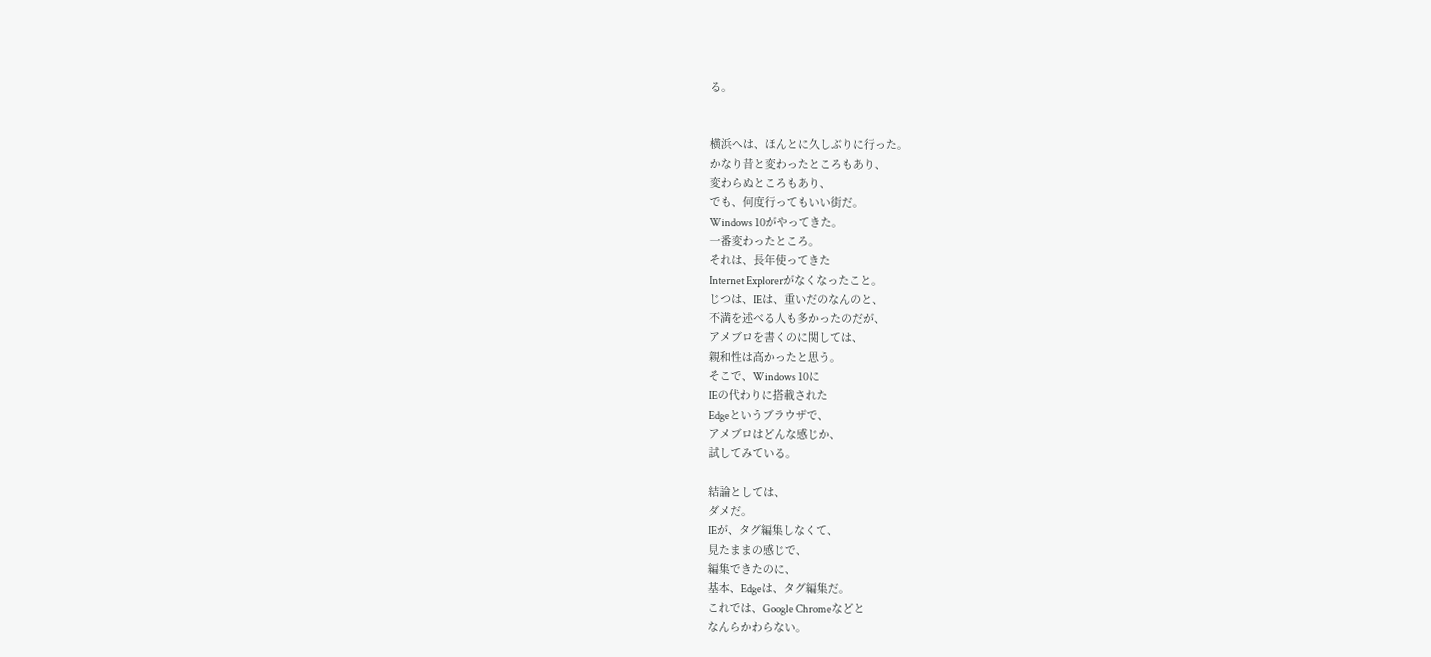る。


横浜へは、ほんとに久しぶりに行った。
かなり昔と変わったところもあり、
変わらぬところもあり、
でも、何度行ってもいい街だ。
Windows 10がやってきた。
一番変わったところ。
それは、長年使ってきた
Internet Explorerがなくなったこと。
じつは、IEは、重いだのなんのと、
不満を述べる人も多かったのだが、
アメブロを書くのに関しては、
親和性は高かったと思う。
そこで、Windows 10に
IEの代わりに搭載された
Edgeというブラウザで、
アメブロはどんな感じか、
試してみている。

結論としては、
ダメだ。
IEが、タグ編集しなくて、
見たままの感じで、
編集できたのに、
基本、Edgeは、タグ編集だ。
これでは、Google Chromeなどと
なんらかわらない。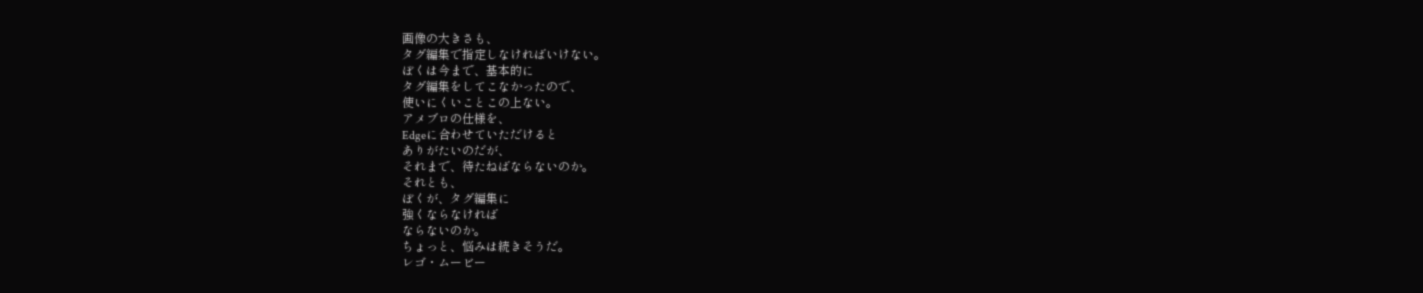画像の大きさも、
タグ編集で指定しなければいけない。
ぼくは今まで、基本的に
タグ編集をしてこなかったので、
使いにくいことこの上ない。
アメブロの仕様を、
Edgeに合わせていただけると
ありがたいのだが、
それまで、待たねばならないのか。
それとも、
ぼくが、タグ編集に
強くならなければ
ならないのか。
ちょっと、悩みは続きそうだ。
レゴ・ムービー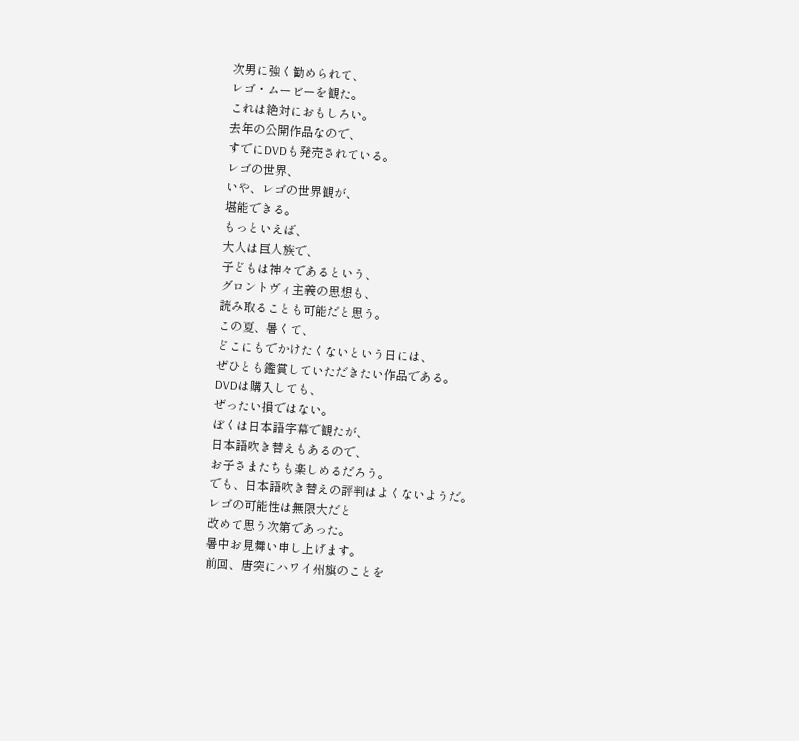次男に強く勧められて、
レゴ・ムービーを観た。
これは絶対におもしろい。
去年の公開作品なので、
すでにDVDも発売されている。
レゴの世界、
いや、レゴの世界観が、
堪能できる。
もっといえば、
大人は巨人族で、
子どもは神々であるという、
グロントヴィ主義の思想も、
読み取ることも可能だと思う。
この夏、暑くて、
どこにもでかけたくないという日には、
ぜひとも鑑賞していただきたい作品である。
DVDは購入しても、
ぜったい損ではない。
ぼくは日本語字幕で観たが、
日本語吹き替えもあるので、
お子さまたちも楽しめるだろう。
でも、日本語吹き替えの評判はよくないようだ。
レゴの可能性は無限大だと
改めて思う次第であった。
暑中お見舞い申し上げます。
前回、唐突にハワイ州旗のことを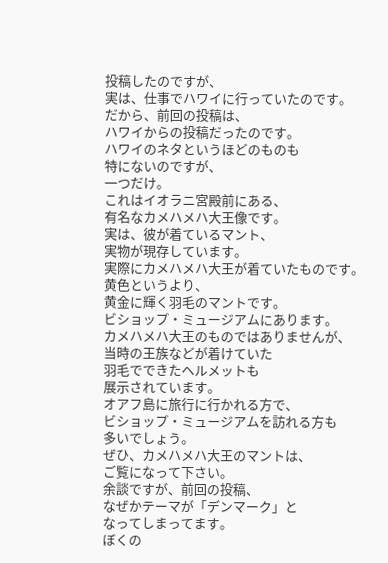投稿したのですが、
実は、仕事でハワイに行っていたのです。
だから、前回の投稿は、
ハワイからの投稿だったのです。
ハワイのネタというほどのものも
特にないのですが、
一つだけ。
これはイオラニ宮殿前にある、
有名なカメハメハ大王像です。
実は、彼が着ているマント、
実物が現存しています。
実際にカメハメハ大王が着ていたものです。
黄色というより、
黄金に輝く羽毛のマントです。
ビショップ・ミュージアムにあります。
カメハメハ大王のものではありませんが、
当時の王族などが着けていた
羽毛でできたヘルメットも
展示されています。
オアフ島に旅行に行かれる方で、
ビショップ・ミュージアムを訪れる方も
多いでしょう。
ぜひ、カメハメハ大王のマントは、
ご覧になって下さい。
余談ですが、前回の投稿、
なぜかテーマが「デンマーク」と
なってしまってます。
ぼくの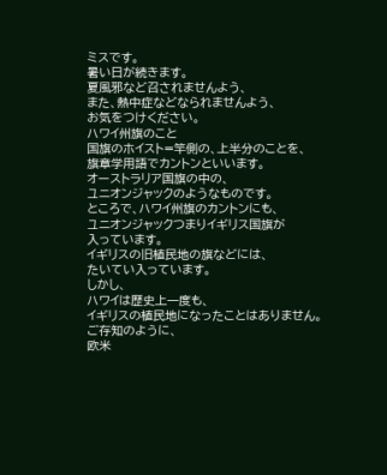ミスです。
暑い日が続きます。
夏風邪など召されませんよう、
また、熱中症などなられませんよう、
お気をつけください。
ハワイ州旗のこと
国旗のホイスト=竿側の、上半分のことを、
旗章学用語でカントンといいます。
オーストラリア国旗の中の、
ユニオンジャックのようなものです。
ところで、ハワイ州旗のカントンにも、
ユニオンジャックつまりイギリス国旗が
入っています。
イギリスの旧植民地の旗などには、
たいてい入っています。
しかし、
ハワイは歴史上一度も、
イギリスの植民地になったことはありません。
ご存知のように、
欧米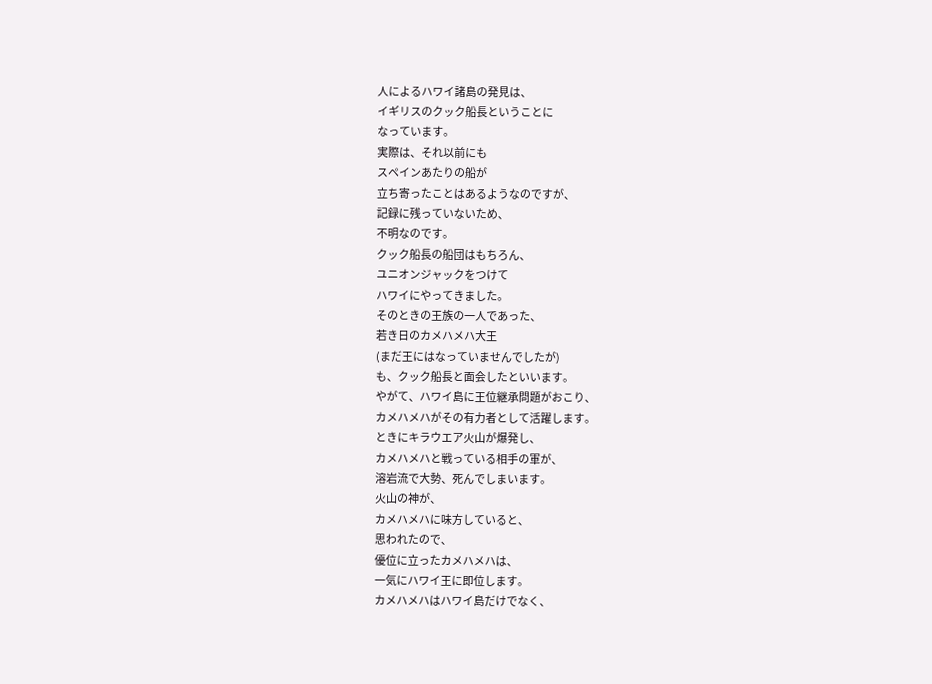人によるハワイ諸島の発見は、
イギリスのクック船長ということに
なっています。
実際は、それ以前にも
スペインあたりの船が
立ち寄ったことはあるようなのですが、
記録に残っていないため、
不明なのです。
クック船長の船団はもちろん、
ユニオンジャックをつけて
ハワイにやってきました。
そのときの王族の一人であった、
若き日のカメハメハ大王
(まだ王にはなっていませんでしたが)
も、クック船長と面会したといいます。
やがて、ハワイ島に王位継承問題がおこり、
カメハメハがその有力者として活躍します。
ときにキラウエア火山が爆発し、
カメハメハと戦っている相手の軍が、
溶岩流で大勢、死んでしまいます。
火山の神が、
カメハメハに味方していると、
思われたので、
優位に立ったカメハメハは、
一気にハワイ王に即位します。
カメハメハはハワイ島だけでなく、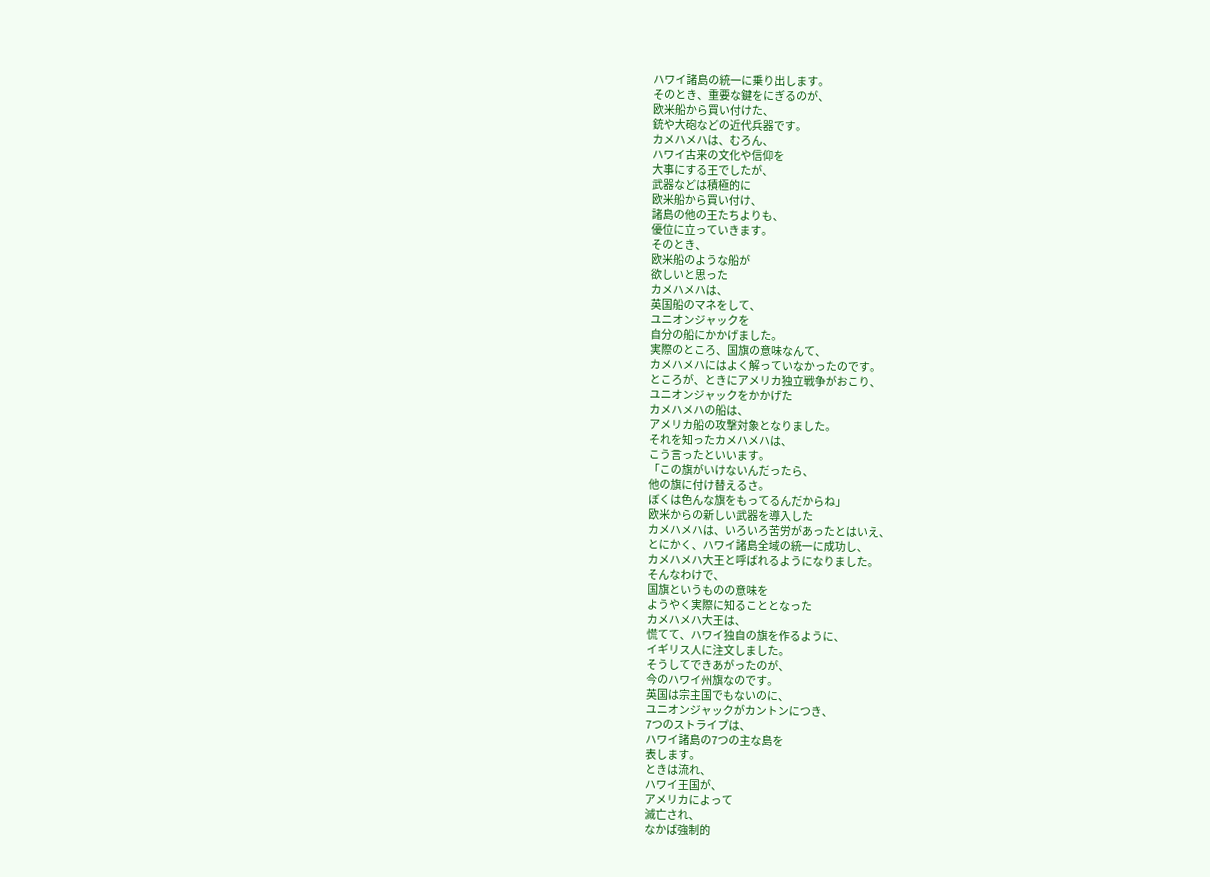ハワイ諸島の統一に乗り出します。
そのとき、重要な鍵をにぎるのが、
欧米船から買い付けた、
銃や大砲などの近代兵器です。
カメハメハは、むろん、
ハワイ古来の文化や信仰を
大事にする王でしたが、
武器などは積極的に
欧米船から買い付け、
諸島の他の王たちよりも、
優位に立っていきます。
そのとき、
欧米船のような船が
欲しいと思った
カメハメハは、
英国船のマネをして、
ユニオンジャックを
自分の船にかかげました。
実際のところ、国旗の意味なんて、
カメハメハにはよく解っていなかったのです。
ところが、ときにアメリカ独立戦争がおこり、
ユニオンジャックをかかげた
カメハメハの船は、
アメリカ船の攻撃対象となりました。
それを知ったカメハメハは、
こう言ったといいます。
「この旗がいけないんだったら、
他の旗に付け替えるさ。
ぼくは色んな旗をもってるんだからね」
欧米からの新しい武器を導入した
カメハメハは、いろいろ苦労があったとはいえ、
とにかく、ハワイ諸島全域の統一に成功し、
カメハメハ大王と呼ばれるようになりました。
そんなわけで、
国旗というものの意味を
ようやく実際に知ることとなった
カメハメハ大王は、
慌てて、ハワイ独自の旗を作るように、
イギリス人に注文しました。
そうしてできあがったのが、
今のハワイ州旗なのです。
英国は宗主国でもないのに、
ユニオンジャックがカントンにつき、
7つのストライプは、
ハワイ諸島の7つの主な島を
表します。
ときは流れ、
ハワイ王国が、
アメリカによって
滅亡され、
なかば強制的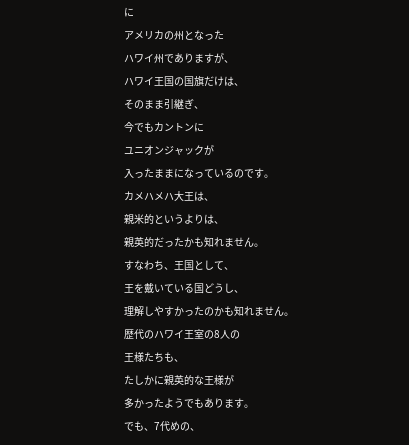に
アメリカの州となった
ハワイ州でありますが、
ハワイ王国の国旗だけは、
そのまま引継ぎ、
今でもカントンに
ユニオンジャックが
入ったままになっているのです。
カメハメハ大王は、
親米的というよりは、
親英的だったかも知れません。
すなわち、王国として、
王を戴いている国どうし、
理解しやすかったのかも知れません。
歴代のハワイ王室の8人の
王様たちも、
たしかに親英的な王様が
多かったようでもあります。
でも、7代めの、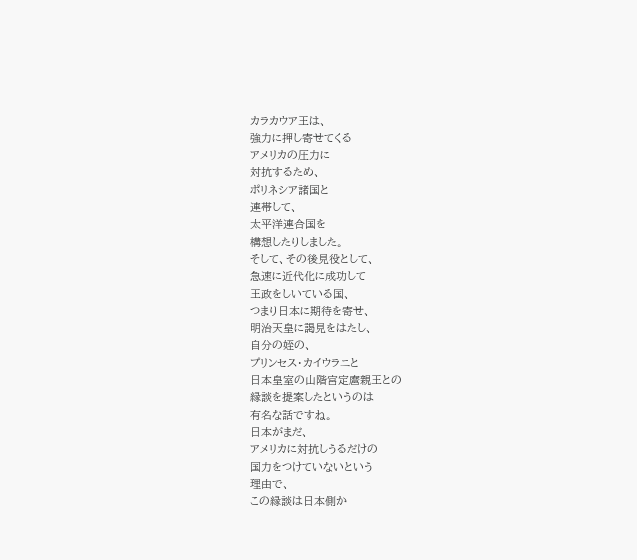カラカウア王は、
強力に押し寄せてくる
アメリカの圧力に
対抗するため、
ポリネシア諸国と
連帯して、
太平洋連合国を
構想したりしました。
そして、その後見役として、
急速に近代化に成功して
王政をしいている国、
つまり日本に期待を寄せ、
明治天皇に謁見をはたし、
自分の姪の、
プリンセス・カイウラニと
日本皇室の山階宮定麿親王との
縁談を提案したというのは
有名な話ですね。
日本がまだ、
アメリカに対抗しうるだけの
国力をつけていないという
理由で、
この縁談は日本側か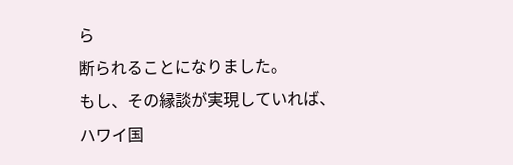ら
断られることになりました。
もし、その縁談が実現していれば、
ハワイ国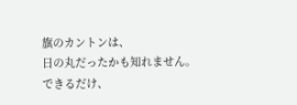旗のカントンは、
日の丸だったかも知れません。
できるだけ、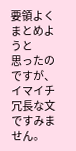要領よくまとめようと
思ったのですが、
イマイチ冗長な文ですみません。